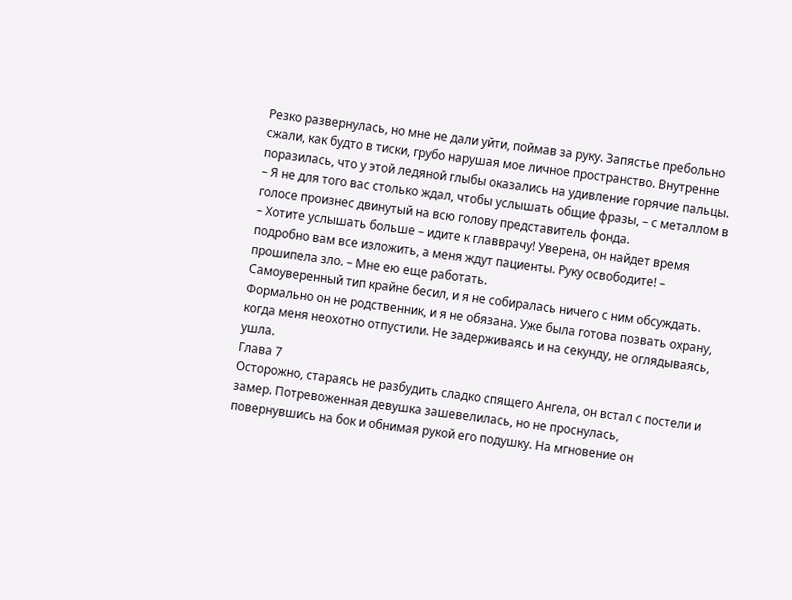Резко развернулась, но мне не дали уйти, поймав за руку. Запястье пребольно сжали, как будто в тиски, грубо нарушая мое личное пространство. Внутренне поразилась, что у этой ледяной глыбы оказались на удивление горячие пальцы.
– Я не для того вас столько ждал, чтобы услышать общие фразы, – с металлом в голосе произнес двинутый на всю голову представитель фонда.
– Хотите услышать больше – идите к главврачу! Уверена, он найдет время подробно вам все изложить, а меня ждут пациенты. Руку освободите! – прошипела зло. – Мне ею еще работать.
Самоуверенный тип крайне бесил, и я не собиралась ничего с ним обсуждать. Формально он не родственник, и я не обязана. Уже была готова позвать охрану, когда меня неохотно отпустили. Не задерживаясь и на секунду, не оглядываясь, ушла.
Глава 7
Осторожно, стараясь не разбудить сладко спящего Ангела, он встал с постели и замер. Потревоженная девушка зашевелилась, но не проснулась, повернувшись на бок и обнимая рукой его подушку. На мгновение он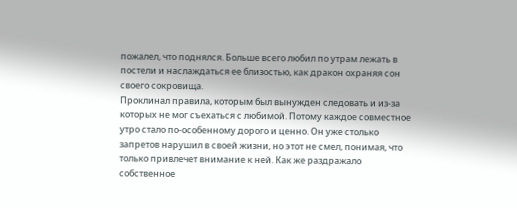пожалел, что поднялся. Больше всего любил по утрам лежать в постели и наслаждаться ее близостью, как дракон охраняя сон своего сокровища.
Проклинал правила, которым был вынужден следовать и из-за которых не мог съехаться с любимой. Потому каждое совместное утро стало по-особенному дорого и ценно. Он уже столько запретов нарушил в своей жизни, но этот не смел, понимая, что только привлечет внимание к ней. Как же раздражало собственное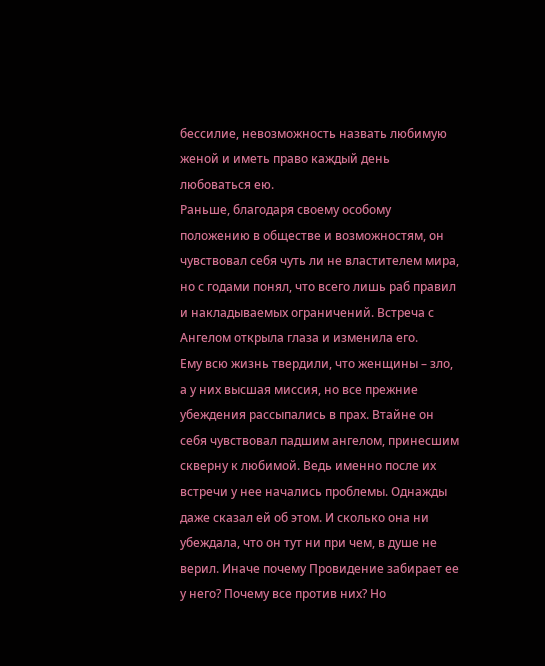бессилие, невозможность назвать любимую женой и иметь право каждый день любоваться ею.
Раньше, благодаря своему особому положению в обществе и возможностям, он чувствовал себя чуть ли не властителем мира, но с годами понял, что всего лишь раб правил и накладываемых ограничений. Встреча с Ангелом открыла глаза и изменила его.
Ему всю жизнь твердили, что женщины – зло, а у них высшая миссия, но все прежние убеждения рассыпались в прах. Втайне он себя чувствовал падшим ангелом, принесшим скверну к любимой. Ведь именно после их встречи у нее начались проблемы. Однажды даже сказал ей об этом. И сколько она ни убеждала, что он тут ни при чем, в душе не верил. Иначе почему Провидение забирает ее у него? Почему все против них? Но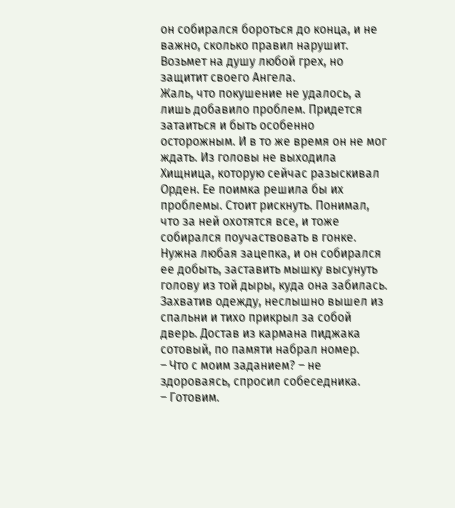он собирался бороться до конца, и не важно, сколько правил нарушит. Возьмет на душу любой грех, но защитит своего Ангела.
Жаль, что покушение не удалось, а лишь добавило проблем. Придется затаиться и быть особенно осторожным. И в то же время он не мог ждать. Из головы не выходила Хищница, которую сейчас разыскивал Орден. Ее поимка решила бы их проблемы. Стоит рискнуть. Понимал, что за ней охотятся все, и тоже собирался поучаствовать в гонке. Нужна любая зацепка, и он собирался ее добыть, заставить мышку высунуть голову из той дыры, куда она забилась.
Захватив одежду, неслышно вышел из спальни и тихо прикрыл за собой дверь. Достав из кармана пиджака сотовый, по памяти набрал номер.
– Что с моим заданием? – не здороваясь, спросил собеседника.
– Готовим.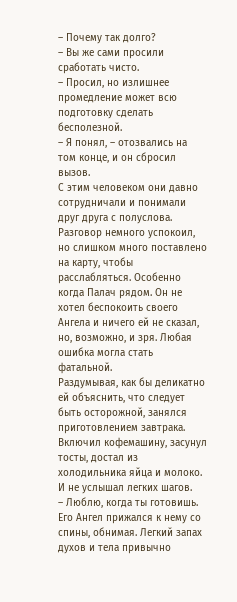– Почему так долго?
– Вы же сами просили сработать чисто.
– Просил, но излишнее промедление может всю подготовку сделать бесполезной.
– Я понял, – отозвались на том конце, и он сбросил вызов.
С этим человеком они давно сотрудничали и понимали друг друга с полуслова. Разговор немного успокоил, но слишком много поставлено на карту, чтобы расслабляться. Особенно когда Палач рядом. Он не хотел беспокоить своего Ангела и ничего ей не сказал, но, возможно, и зря. Любая ошибка могла стать фатальной.
Раздумывая, как бы деликатно ей объяснить, что следует быть осторожной, занялся приготовлением завтрака. Включил кофемашину, засунул тосты, достал из холодильника яйца и молоко. И не услышал легких шагов.
– Люблю, когда ты готовишь.
Его Ангел прижался к нему со спины, обнимая. Легкий запах духов и тела привычно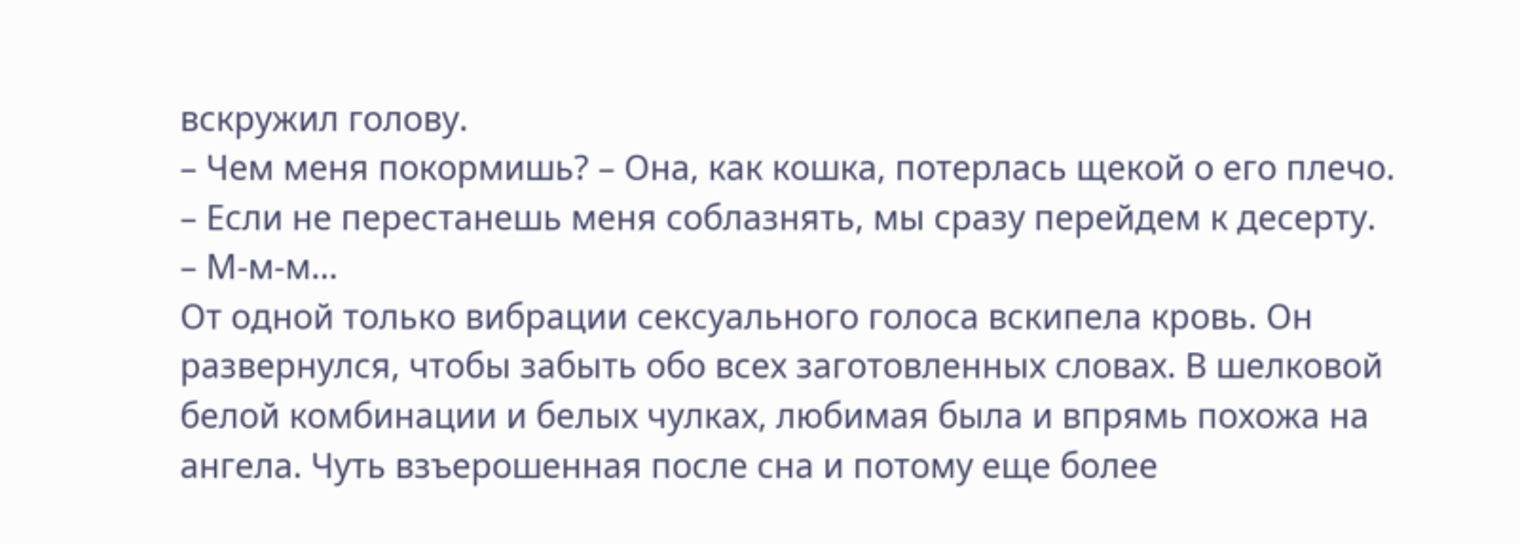вскружил голову.
– Чем меня покормишь? – Она, как кошка, потерлась щекой о его плечо.
– Если не перестанешь меня соблазнять, мы сразу перейдем к десерту.
– М-м-м…
От одной только вибрации сексуального голоса вскипела кровь. Он развернулся, чтобы забыть обо всех заготовленных словах. В шелковой белой комбинации и белых чулках, любимая была и впрямь похожа на ангела. Чуть взъерошенная после сна и потому еще более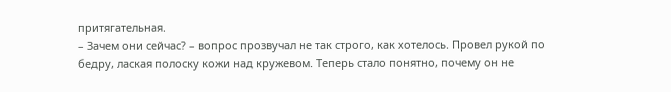притягательная.
– Зачем они сейчас? – вопрос прозвучал не так строго, как хотелось. Провел рукой по бедру, лаская полоску кожи над кружевом. Теперь стало понятно, почему он не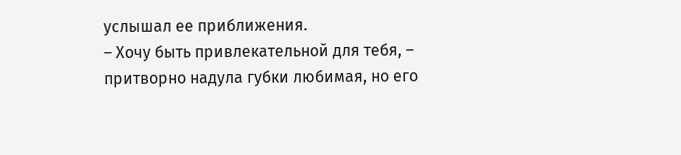услышал ее приближения.
– Хочу быть привлекательной для тебя, – притворно надула губки любимая, но его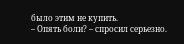было этим не купить.
– Опять боли? – спросил серьезно.